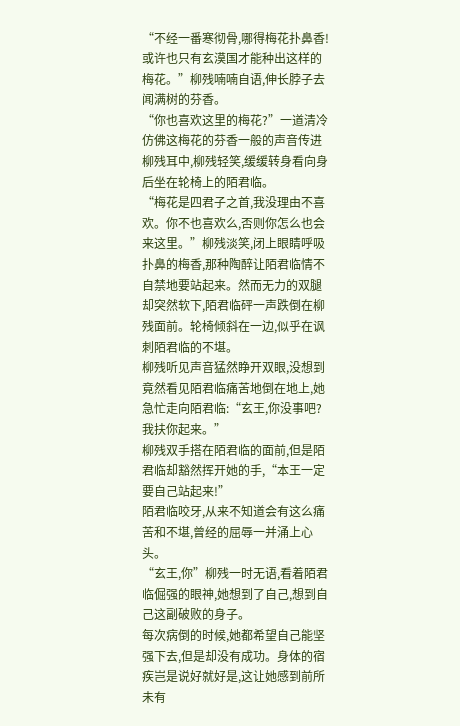“不经一番寒彻骨,哪得梅花扑鼻香!或许也只有玄漠国才能种出这样的梅花。”柳残喃喃自语,伸长脖子去闻满树的芬香。
“你也喜欢这里的梅花?”一道清冷仿佛这梅花的芬香一般的声音传进柳残耳中,柳残轻笑,缓缓转身看向身后坐在轮椅上的陌君临。
“梅花是四君子之首,我没理由不喜欢。你不也喜欢么,否则你怎么也会来这里。”柳残淡笑,闭上眼睛呼吸扑鼻的梅香,那种陶醉让陌君临情不自禁地要站起来。然而无力的双腿却突然软下,陌君临砰一声跌倒在柳残面前。轮椅倾斜在一边,似乎在讽刺陌君临的不堪。
柳残听见声音猛然睁开双眼,没想到竟然看见陌君临痛苦地倒在地上,她急忙走向陌君临:“玄王,你没事吧?我扶你起来。”
柳残双手搭在陌君临的面前,但是陌君临却豁然挥开她的手,“本王一定要自己站起来!”
陌君临咬牙,从来不知道会有这么痛苦和不堪,曾经的屈辱一并涌上心头。
“玄王,你”柳残一时无语,看着陌君临倔强的眼神,她想到了自己,想到自己这副破败的身子。
每次病倒的时候,她都希望自己能坚强下去,但是却没有成功。身体的宿疾岂是说好就好是,这让她感到前所未有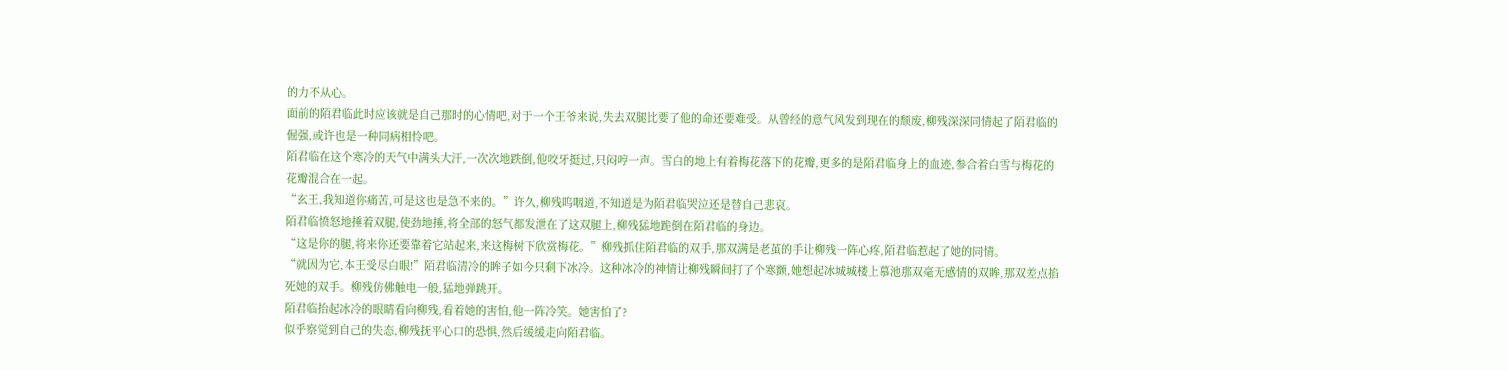的力不从心。
面前的陌君临此时应该就是自己那时的心情吧,对于一个王爷来说,失去双腿比要了他的命还要难受。从曾经的意气风发到现在的颓废,柳残深深同情起了陌君临的倔强,或许也是一种同病相怜吧。
陌君临在这个寒冷的天气中满头大汗,一次次地跌倒,他咬牙挺过,只闷哼一声。雪白的地上有着梅花落下的花瓣,更多的是陌君临身上的血迹,参合着白雪与梅花的花瓣混合在一起。
“玄王,我知道你痛苦,可是这也是急不来的。”许久,柳残呜咽道,不知道是为陌君临哭泣还是替自己悲哀。
陌君临愤怒地捶着双腿,使劲地捶,将全部的怒气都发泄在了这双腿上,柳残猛地跪倒在陌君临的身边。
“这是你的腿,将来你还要靠着它站起来,来这梅树下欣赏梅花。”柳残抓住陌君临的双手,那双满是老茧的手让柳残一阵心疼,陌君临惹起了她的同情。
“就因为它,本王受尽白眼!”陌君临清冷的眸子如今只剩下冰冷。这种冰冷的神情让柳残瞬间打了个寒颤,她想起冰城城楼上慕池那双毫无感情的双眸,那双差点掐死她的双手。柳残仿佛触电一般,猛地弹跳开。
陌君临抬起冰冷的眼睛看向柳残,看着她的害怕,他一阵冷笑。她害怕了?
似乎察觉到自己的失态,柳残抚平心口的恐惧,然后缓缓走向陌君临。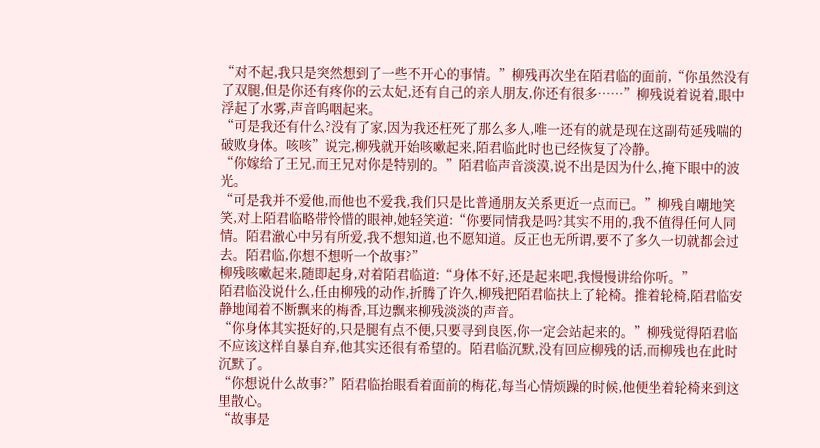“对不起,我只是突然想到了一些不开心的事情。”柳残再次坐在陌君临的面前,“你虽然没有了双腿,但是你还有疼你的云太妃,还有自己的亲人朋友,你还有很多……”柳残说着说着,眼中浮起了水雾,声音呜咽起来。
“可是我还有什么?没有了家,因为我还枉死了那么多人,唯一还有的就是现在这副苟延残喘的破败身体。咳咳”说完,柳残就开始咳嗽起来,陌君临此时也已经恢复了冷静。
“你嫁给了王兄,而王兄对你是特别的。”陌君临声音淡漠,说不出是因为什么,掩下眼中的波光。
“可是我并不爱他,而他也不爱我,我们只是比普通朋友关系更近一点而已。”柳残自嘲地笑笑,对上陌君临略带怜惜的眼神,她轻笑道:“你要同情我是吗?其实不用的,我不值得任何人同情。陌君澈心中另有所爱,我不想知道,也不愿知道。反正也无所谓,要不了多久一切就都会过去。陌君临,你想不想听一个故事?”
柳残咳嗽起来,随即起身,对着陌君临道:“身体不好,还是起来吧,我慢慢讲给你听。”
陌君临没说什么,任由柳残的动作,折腾了许久,柳残把陌君临扶上了轮椅。推着轮椅,陌君临安静地闻着不断飘来的梅香,耳边飘来柳残淡淡的声音。
“你身体其实挺好的,只是腿有点不便,只要寻到良医,你一定会站起来的。”柳残觉得陌君临不应该这样自暴自弃,他其实还很有希望的。陌君临沉默,没有回应柳残的话,而柳残也在此时沉默了。
“你想说什么故事?”陌君临抬眼看着面前的梅花,每当心情烦躁的时候,他便坐着轮椅来到这里散心。
“故事是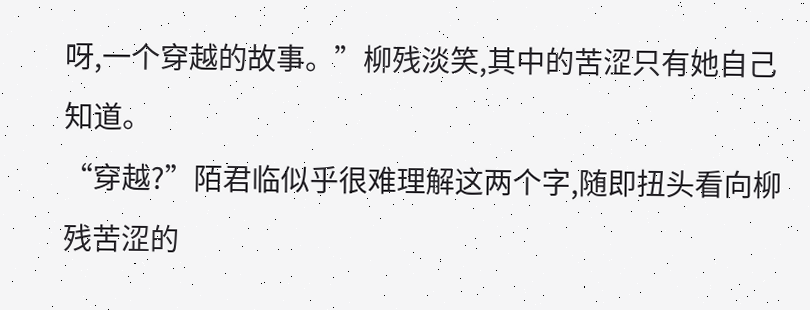呀,一个穿越的故事。”柳残淡笑,其中的苦涩只有她自己知道。
“穿越?”陌君临似乎很难理解这两个字,随即扭头看向柳残苦涩的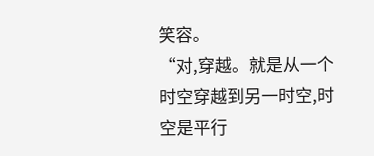笑容。
“对,穿越。就是从一个时空穿越到另一时空,时空是平行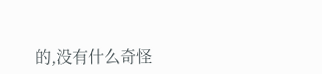的,没有什么奇怪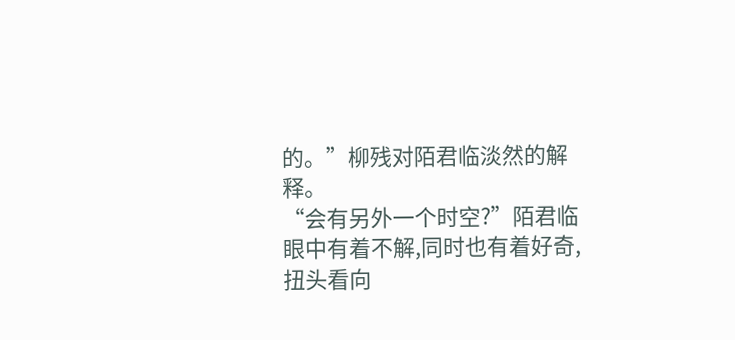的。”柳残对陌君临淡然的解释。
“会有另外一个时空?”陌君临眼中有着不解,同时也有着好奇,扭头看向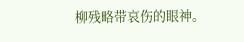柳残略带哀伤的眼神。